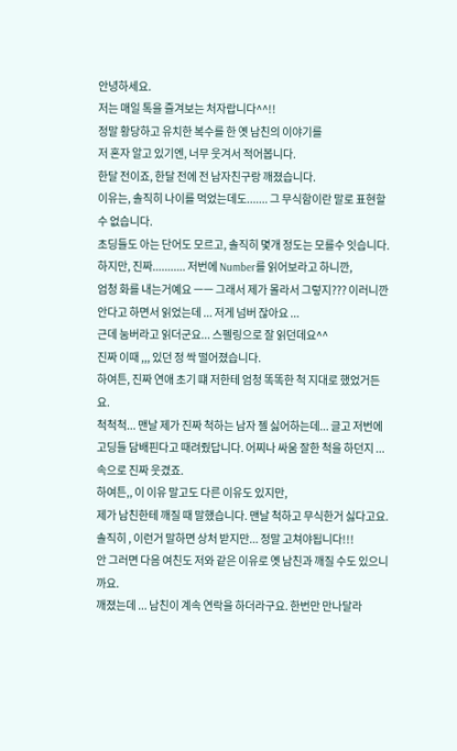안녕하세요.
저는 매일 톡을 즐겨보는 처자랍니다^^!!
정말 황당하고 유치한 복수를 한 옛 남친의 이야기를
저 혼자 알고 있기엔, 너무 웃겨서 적어봅니다.
한달 전이죠, 한달 전에 전 남자친구랑 깨졌습니다.
이유는, 솔직히 나이를 먹었는데도....... 그 무식함이란 말로 표현할수 없습니다.
초딩들도 아는 단어도 모르고, 솔직히 몇개 정도는 모를수 잇습니다.
하지만, 진짜........... 저번에 Number를 읽어보라고 하니깐,
엄청 화를 내는거예요 ㅡㅡ 그래서 제가 몰라서 그렇지??? 이러니깐
안다고 하면서 읽었는데 ... 저게 넘버 잖아요 ...
근데 눔버라고 읽더군요... 스펠링으로 잘 읽던데요^^
진짜 이때 ,,, 있던 정 싹 떨어졌습니다.
하여튼, 진짜 연애 초기 떄 저한테 엄청 똑똑한 척 지대로 했었거든요.
척척척... 맨날 제가 진짜 척하는 남자 젤 싫어하는데... 글고 저번에
고딩들 담배핀다고 때려줬답니다. 어찌나 싸움 잘한 척을 하던지 ...
속으로 진짜 웃겼죠.
하여튼,, 이 이유 말고도 다른 이유도 있지만,
제가 남친한테 깨질 때 말했습니다. 맨날 척하고 무식한거 싫다고요.
솔직히 , 이런거 말하면 상처 받지만... 정말 고쳐야됩니다!!!
안 그러면 다음 여친도 저와 같은 이유로 옛 남친과 깨질 수도 있으니까요.
깨졌는데 ... 남친이 계속 연락을 하더라구요. 한번만 만나달라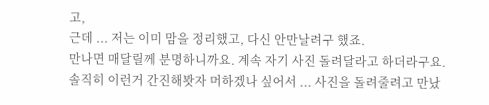고,
근데 ... 저는 이미 맘을 정리했고, 다신 안만날려구 했죠.
만나면 매달릴께 분명하니까요. 계속 자기 사진 돌려달라고 하더라구요.
솔직히 이런거 간진해봣자 머하겠나 싶어서 ... 사진을 돌려줄려고 만났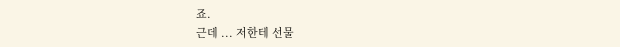죠.
근데 ... 저한테 선물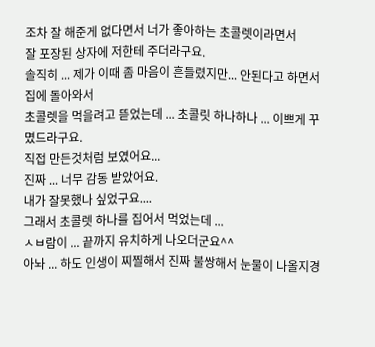조차 잘 해준게 없다면서 너가 좋아하는 초콜렛이라면서
잘 포장된 상자에 저한테 주더라구요.
솔직히 ... 제가 이때 좀 마음이 흔들렸지만... 안된다고 하면서 집에 돌아와서
초콜렛을 먹을려고 뜯었는데 ... 초콜릿 하나하나 ... 이쁘게 꾸몄드라구요.
직접 만든것처럼 보였어요...
진짜 ... 너무 감동 받았어요.
내가 잘못했나 싶었구요....
그래서 초콜렛 하나를 집어서 먹었는데 ...
ㅅㅂ람이 ... 끝까지 유치하게 나오더군요^^
아놔 ... 하도 인생이 찌찔해서 진짜 불쌍해서 눈물이 나올지경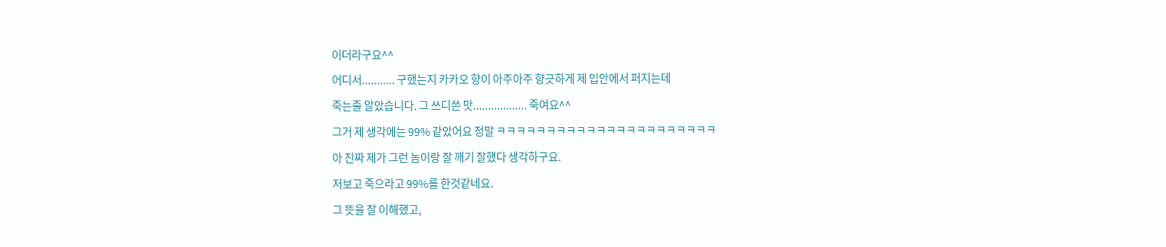이더라구요^^
어디서........... 구했는지 카카오 향이 아주아주 향긋하게 제 입안에서 퍼지는데
죽는줄 알았습니다. 그 쓰디쓴 맛.................. 죽여요^^
그거 제 생각에는 99% 같았어요 정말 ㅋㅋㅋㅋㅋㅋㅋㅋㅋㅋㅋㅋㅋㅋㅋㅋㅋㅋㅋㅋㅋㅋ
아 진짜 제가 그런 놈이랑 잘 깨기 잘했다 생각하구요.
저보고 죽으라고 99%를 한것같네요.
그 뜻을 잘 이해했고,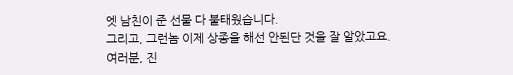엣 남친이 준 선물 다 불태웠습니다.
그리고, 그런놈 이제 상종을 해선 안된단 것을 잘 알았고요.
여러분, 진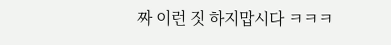짜 이런 짓 하지맙시다 ㅋㅋㅋ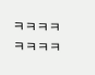ㅋㅋㅋㅋㅋㅋㅋㅋ